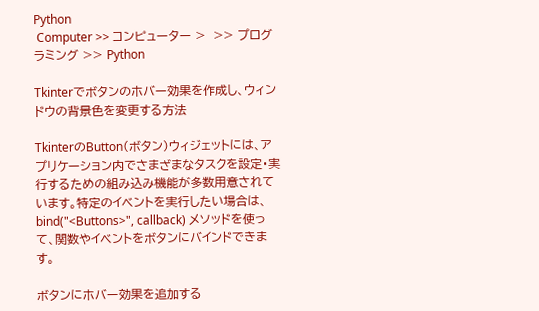Python
 Computer >> コンピューター >  >> プログラミング >> Python

Tkinterでボタンのホバー効果を作成し、ウィンドウの背景色を変更する方法

TkinterのButton(ボタン)ウィジェットには、アプリケーション内でさまざまなタスクを設定・実行するための組み込み機能が多数用意されています。特定のイベントを実行したい場合は、bind("<Buttons>", callback) メソッドを使って、関数やイベントをボタンにバインドできます。

ボタンにホバー効果を追加する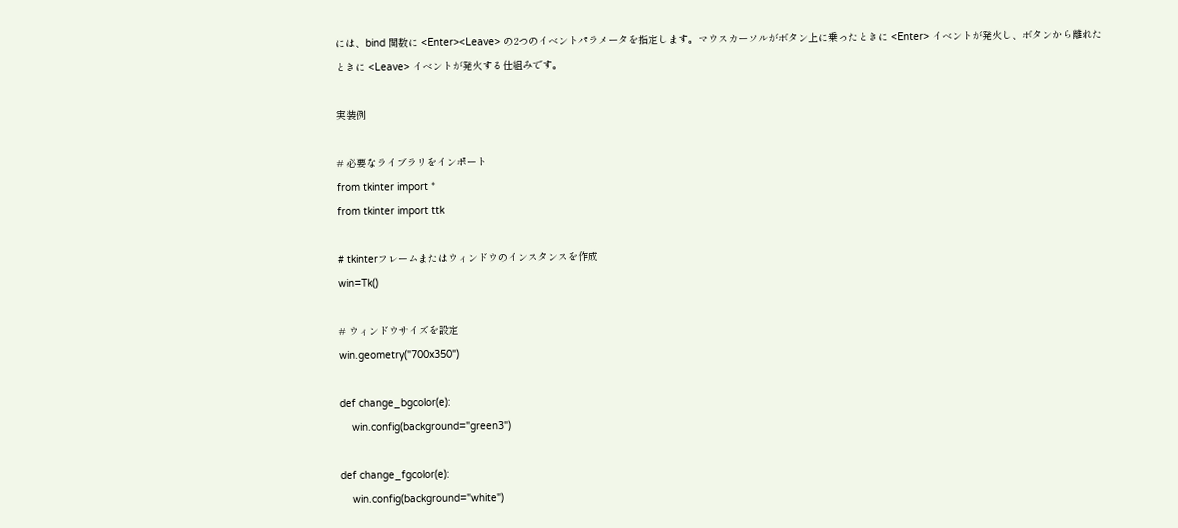には、bind 関数に <Enter><Leave> の2つのイベントパラメータを指定します。マウスカーソルがボタン上に乗ったときに <Enter> イベントが発火し、ボタンから離れたときに <Leave> イベントが発火する仕組みです。

実装例

# 必要なライブラリをインポート
from tkinter import *
from tkinter import ttk

# tkinterフレームまたはウィンドウのインスタンスを作成
win=Tk()

# ウィンドウサイズを設定
win.geometry("700x350")

def change_bgcolor(e):
    win.config(background="green3")

def change_fgcolor(e):
    win.config(background="white")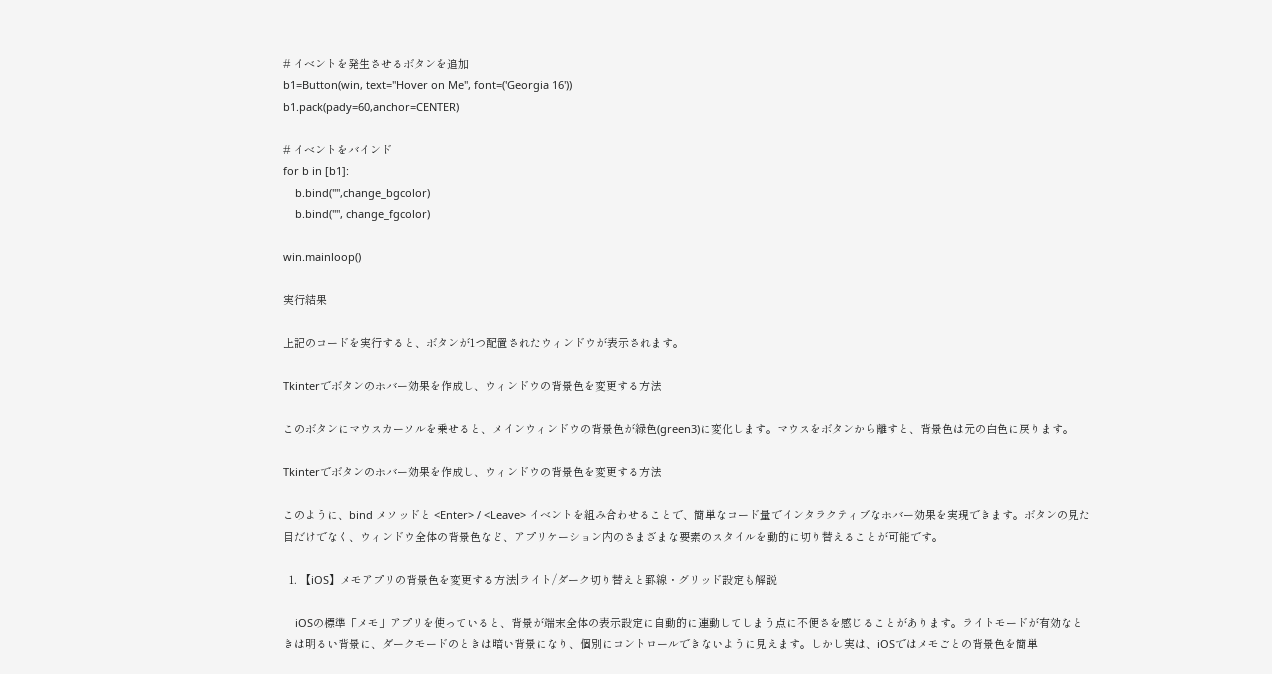# イベントを発生させるボタンを追加
b1=Button(win, text="Hover on Me", font=('Georgia 16'))
b1.pack(pady=60,anchor=CENTER)

# イベントをバインド
for b in [b1]:
    b.bind("",change_bgcolor)
    b.bind("", change_fgcolor)

win.mainloop()

実行結果

上記のコードを実行すると、ボタンが1つ配置されたウィンドウが表示されます。

Tkinterでボタンのホバー効果を作成し、ウィンドウの背景色を変更する方法

このボタンにマウスカーソルを乗せると、メインウィンドウの背景色が緑色(green3)に変化します。マウスをボタンから離すと、背景色は元の白色に戻ります。

Tkinterでボタンのホバー効果を作成し、ウィンドウの背景色を変更する方法

このように、bind メソッドと <Enter> / <Leave> イベントを組み合わせることで、簡単なコード量でインタラクティブなホバー効果を実現できます。ボタンの見た目だけでなく、ウィンドウ全体の背景色など、アプリケーション内のさまざまな要素のスタイルを動的に切り替えることが可能です。

  1. 【iOS】メモアプリの背景色を変更する方法|ライト/ダーク切り替えと罫線・グリッド設定も解説

    iOSの標準「メモ」アプリを使っていると、背景が端末全体の表示設定に自動的に連動してしまう点に不便さを感じることがあります。ライトモードが有効なときは明るい背景に、ダークモードのときは暗い背景になり、個別にコントロールできないように見えます。しかし実は、iOSではメモごとの背景色を簡単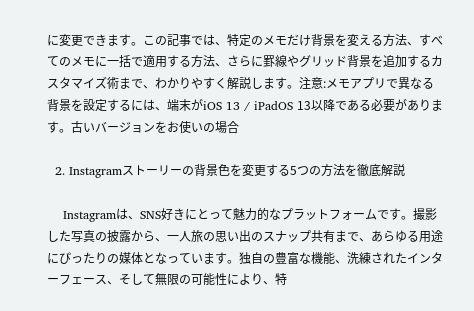に変更できます。この記事では、特定のメモだけ背景を変える方法、すべてのメモに一括で適用する方法、さらに罫線やグリッド背景を追加するカスタマイズ術まで、わかりやすく解説します。注意:メモアプリで異なる背景を設定するには、端末がiOS 13 / iPadOS 13以降である必要があります。古いバージョンをお使いの場合

  2. Instagramストーリーの背景色を変更する5つの方法を徹底解説

    Instagramは、SNS好きにとって魅力的なプラットフォームです。撮影した写真の披露から、一人旅の思い出のスナップ共有まで、あらゆる用途にぴったりの媒体となっています。独自の豊富な機能、洗練されたインターフェース、そして無限の可能性により、特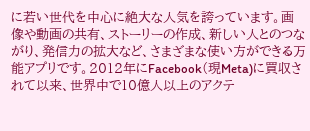に若い世代を中心に絶大な人気を誇っています。画像や動画の共有、ストーリーの作成、新しい人とのつながり、発信力の拡大など、さまざまな使い方ができる万能アプリです。2012年にFacebook(現Meta)に買収されて以来、世界中で10億人以上のアクテ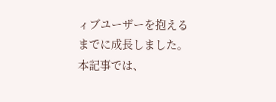ィブユーザーを抱えるまでに成長しました。 本記事では、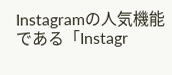Instagramの人気機能である「Instagr